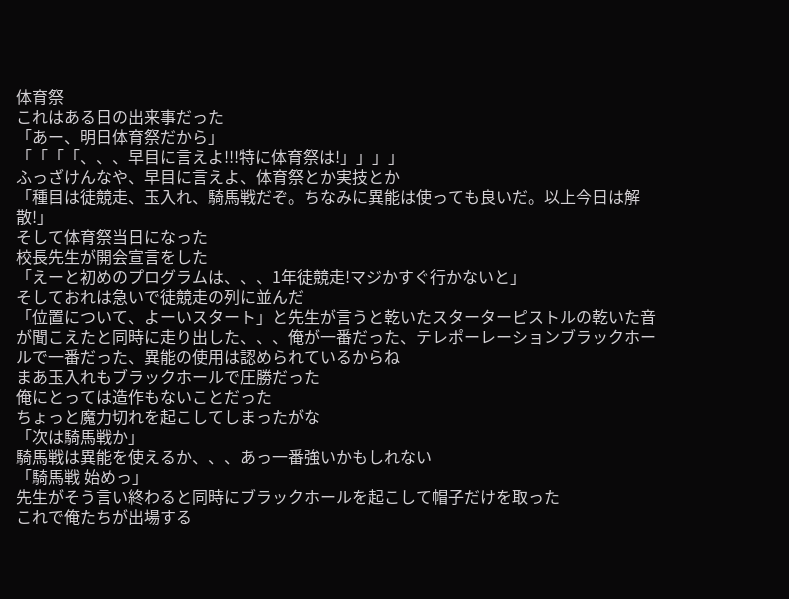体育祭
これはある日の出来事だった
「あー、明日体育祭だから」
「「「「、、、早目に言えよ!!!特に体育祭は!」」」」
ふっざけんなや、早目に言えよ、体育祭とか実技とか
「種目は徒競走、玉入れ、騎馬戦だぞ。ちなみに異能は使っても良いだ。以上今日は解散!」
そして体育祭当日になった
校長先生が開会宣言をした
「えーと初めのプログラムは、、、1年徒競走!マジかすぐ行かないと」
そしておれは急いで徒競走の列に並んだ
「位置について、よーいスタート」と先生が言うと乾いたスターターピストルの乾いた音が聞こえたと同時に走り出した、、、俺が一番だった、テレポーレーションブラックホールで一番だった、異能の使用は認められているからね
まあ玉入れもブラックホールで圧勝だった
俺にとっては造作もないことだった
ちょっと魔力切れを起こしてしまったがな
「次は騎馬戦か」
騎馬戦は異能を使えるか、、、あっ一番強いかもしれない
「騎馬戦 始めっ」
先生がそう言い終わると同時にブラックホールを起こして帽子だけを取った
これで俺たちが出場する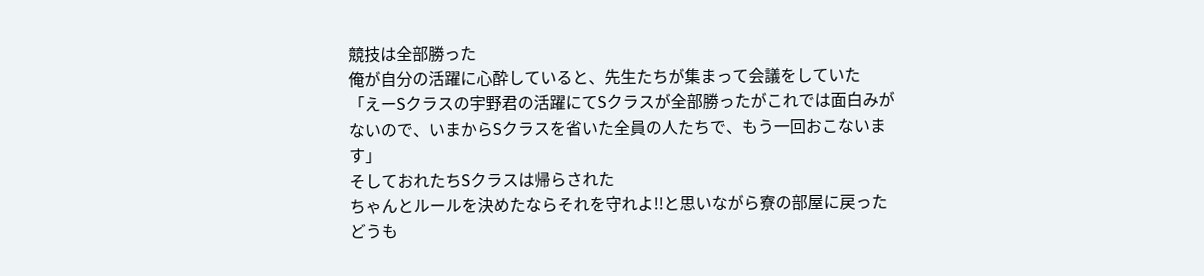競技は全部勝った
俺が自分の活躍に心酔していると、先生たちが集まって会議をしていた
「えーSクラスの宇野君の活躍にてSクラスが全部勝ったがこれでは面白みがないので、いまからSクラスを省いた全員の人たちで、もう一回おこないます」
そしておれたちSクラスは帰らされた
ちゃんとルールを決めたならそれを守れよ!!と思いながら寮の部屋に戻った
どうも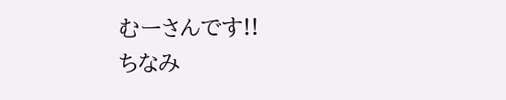むーさんです!!
ちなみ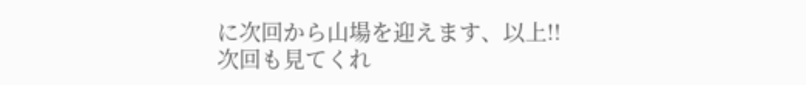に次回から山場を迎えます、以上!!次回も見てくれ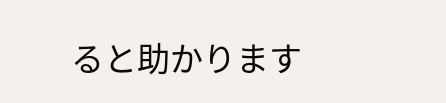ると助かります